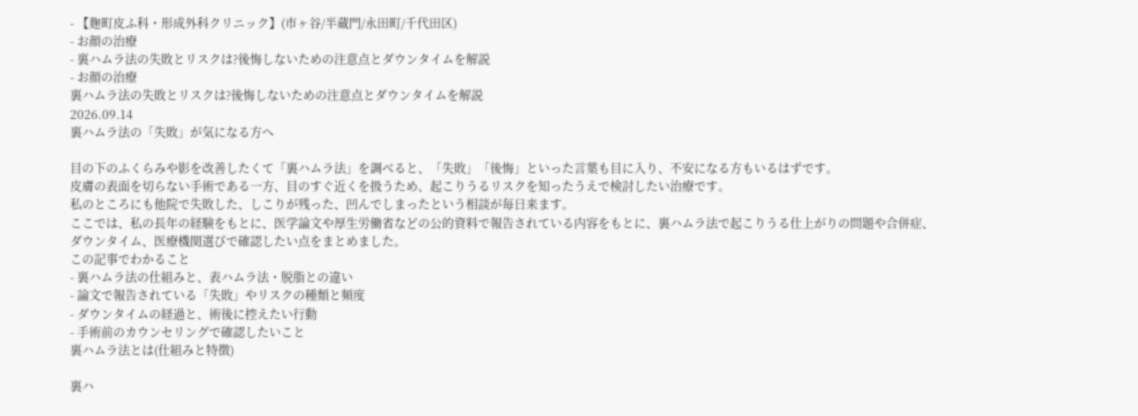- 【麹町皮ふ科・形成外科クリニック】(市ヶ谷/半蔵門/永田町/千代田区)
- お顔の治療
- 裏ハムラ法の失敗とリスクは?後悔しないための注意点とダウンタイムを解説
- お顔の治療
裏ハムラ法の失敗とリスクは?後悔しないための注意点とダウンタイムを解説
2026.09.14
裏ハムラ法の「失敗」が気になる方へ

目の下のふくらみや影を改善したくて「裏ハムラ法」を調べると、「失敗」「後悔」といった言葉も目に入り、不安になる方もいるはずです。
皮膚の表面を切らない手術である一方、目のすぐ近くを扱うため、起こりうるリスクを知ったうえで検討したい治療です。
私のところにも他院で失敗した、しこりが残った、凹んでしまったという相談が毎日来ます。
ここでは、私の長年の経験をもとに、医学論文や厚生労働省などの公的資料で報告されている内容をもとに、裏ハムラ法で起こりうる仕上がりの問題や合併症、ダウンタイム、医療機関選びで確認したい点をまとめました。
この記事でわかること
- 裏ハムラ法の仕組みと、表ハムラ法・脱脂との違い
- 論文で報告されている「失敗」やリスクの種類と頻度
- ダウンタイムの経過と、術後に控えたい行動
- 手術前のカウンセリングで確認したいこと
裏ハムラ法とは(仕組みと特徴)

裏ハ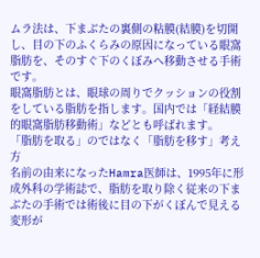ムラ法は、下まぶたの裏側の粘膜(結膜)を切開し、目の下のふくらみの原因になっている眼窩脂肪を、そのすぐ下のくぼみへ移動させる手術です。
眼窩脂肪とは、眼球の周りでクッションの役割をしている脂肪を指します。国内では「経結膜的眼窩脂肪移動術」などとも呼ばれます。
「脂肪を取る」のではなく「脂肪を移す」考え方
名前の由来になったHamra医師は、1995年に形成外科の学術誌で、脂肪を取り除く従来の下まぶたの手術では術後に目の下がくぼんで見える変形が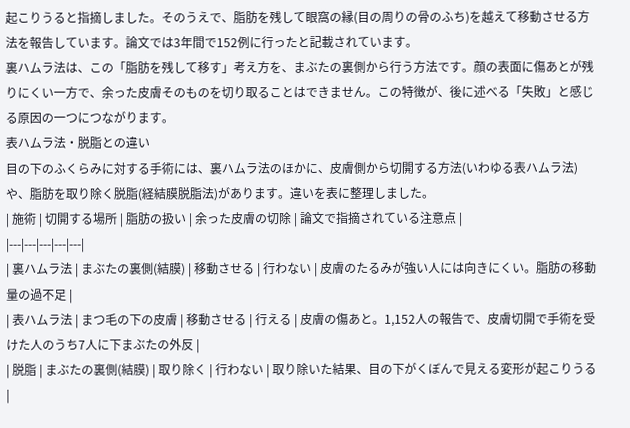起こりうると指摘しました。そのうえで、脂肪を残して眼窩の縁(目の周りの骨のふち)を越えて移動させる方法を報告しています。論文では3年間で152例に行ったと記載されています。
裏ハムラ法は、この「脂肪を残して移す」考え方を、まぶたの裏側から行う方法です。顔の表面に傷あとが残りにくい一方で、余った皮膚そのものを切り取ることはできません。この特徴が、後に述べる「失敗」と感じる原因の一つにつながります。
表ハムラ法・脱脂との違い
目の下のふくらみに対する手術には、裏ハムラ法のほかに、皮膚側から切開する方法(いわゆる表ハムラ法)や、脂肪を取り除く脱脂(経結膜脱脂法)があります。違いを表に整理しました。
| 施術 | 切開する場所 | 脂肪の扱い | 余った皮膚の切除 | 論文で指摘されている注意点 |
|---|---|---|---|---|
| 裏ハムラ法 | まぶたの裏側(結膜) | 移動させる | 行わない | 皮膚のたるみが強い人には向きにくい。脂肪の移動量の過不足 |
| 表ハムラ法 | まつ毛の下の皮膚 | 移動させる | 行える | 皮膚の傷あと。1,152人の報告で、皮膚切開で手術を受けた人のうち7人に下まぶたの外反 |
| 脱脂 | まぶたの裏側(結膜) | 取り除く | 行わない | 取り除いた結果、目の下がくぼんで見える変形が起こりうる |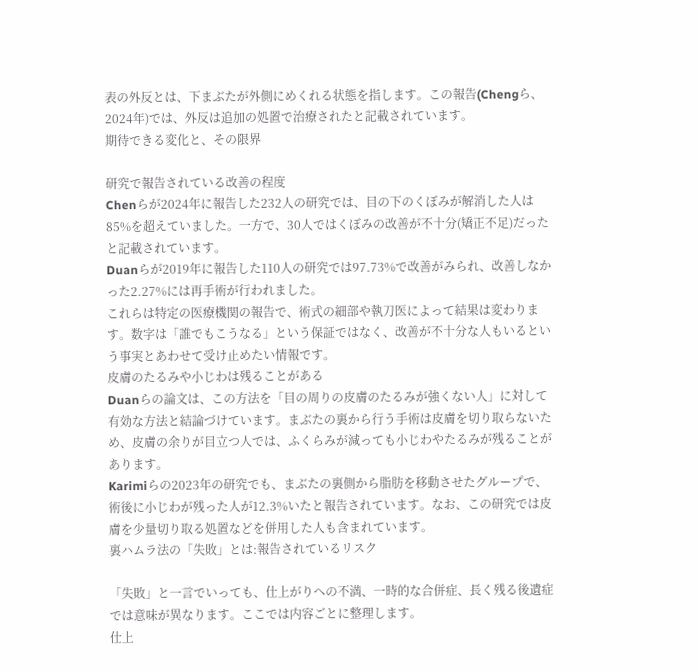表の外反とは、下まぶたが外側にめくれる状態を指します。この報告(Chengら、2024年)では、外反は追加の処置で治療されたと記載されています。
期待できる変化と、その限界

研究で報告されている改善の程度
Chenらが2024年に報告した232人の研究では、目の下のくぼみが解消した人は85%を超えていました。一方で、30人ではくぼみの改善が不十分(矯正不足)だったと記載されています。
Duanらが2019年に報告した110人の研究では97.73%で改善がみられ、改善しなかった2.27%には再手術が行われました。
これらは特定の医療機関の報告で、術式の細部や執刀医によって結果は変わります。数字は「誰でもこうなる」という保証ではなく、改善が不十分な人もいるという事実とあわせて受け止めたい情報です。
皮膚のたるみや小じわは残ることがある
Duanらの論文は、この方法を「目の周りの皮膚のたるみが強くない人」に対して有効な方法と結論づけています。まぶたの裏から行う手術は皮膚を切り取らないため、皮膚の余りが目立つ人では、ふくらみが減っても小じわやたるみが残ることがあります。
Karimiらの2023年の研究でも、まぶたの裏側から脂肪を移動させたグループで、術後に小じわが残った人が12.3%いたと報告されています。なお、この研究では皮膚を少量切り取る処置などを併用した人も含まれています。
裏ハムラ法の「失敗」とは:報告されているリスク

「失敗」と一言でいっても、仕上がりへの不満、一時的な合併症、長く残る後遺症では意味が異なります。ここでは内容ごとに整理します。
仕上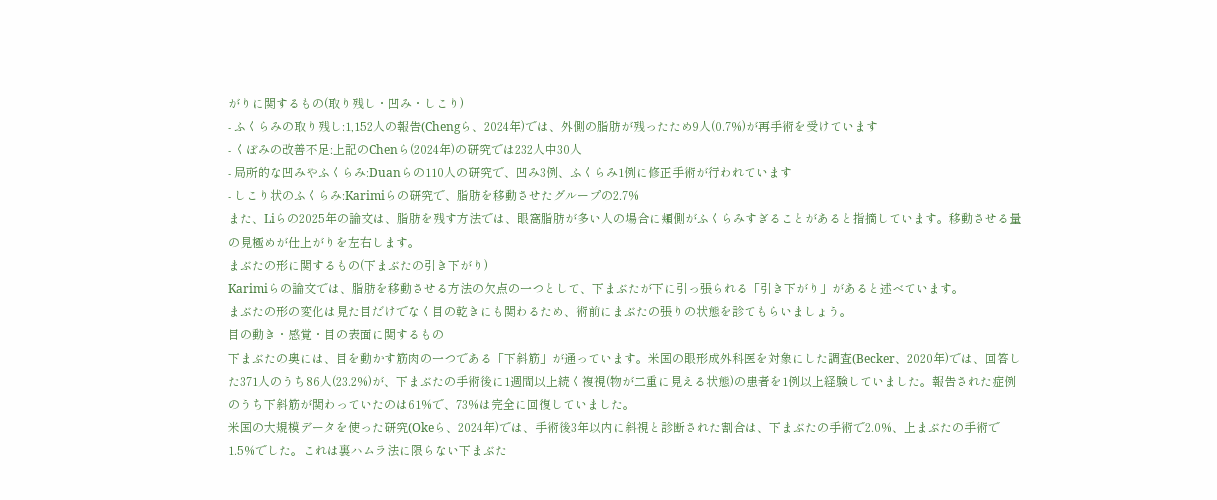がりに関するもの(取り残し・凹み・しこり)
- ふくらみの取り残し:1,152人の報告(Chengら、2024年)では、外側の脂肪が残ったため9人(0.7%)が再手術を受けています
- くぼみの改善不足:上記のChenら(2024年)の研究では232人中30人
- 局所的な凹みやふくらみ:Duanらの110人の研究で、凹み3例、ふくらみ1例に修正手術が行われています
- しこり状のふくらみ:Karimiらの研究で、脂肪を移動させたグループの2.7%
また、Liらの2025年の論文は、脂肪を残す方法では、眼窩脂肪が多い人の場合に頬側がふくらみすぎることがあると指摘しています。移動させる量の見極めが仕上がりを左右します。
まぶたの形に関するもの(下まぶたの引き下がり)
Karimiらの論文では、脂肪を移動させる方法の欠点の一つとして、下まぶたが下に引っ張られる「引き下がり」があると述べています。
まぶたの形の変化は見た目だけでなく目の乾きにも関わるため、術前にまぶたの張りの状態を診てもらいましょう。
目の動き・感覚・目の表面に関するもの
下まぶたの奥には、目を動かす筋肉の一つである「下斜筋」が通っています。米国の眼形成外科医を対象にした調査(Becker、2020年)では、回答した371人のうち86人(23.2%)が、下まぶたの手術後に1週間以上続く複視(物が二重に見える状態)の患者を1例以上経験していました。報告された症例のうち下斜筋が関わっていたのは61%で、73%は完全に回復していました。
米国の大規模データを使った研究(Okeら、2024年)では、手術後3年以内に斜視と診断された割合は、下まぶたの手術で2.0%、上まぶたの手術で1.5%でした。これは裏ハムラ法に限らない下まぶた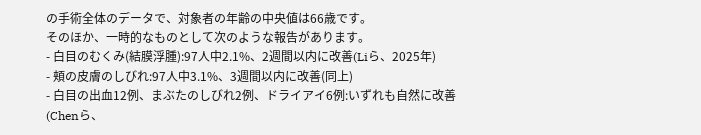の手術全体のデータで、対象者の年齢の中央値は66歳です。
そのほか、一時的なものとして次のような報告があります。
- 白目のむくみ(結膜浮腫):97人中2.1%、2週間以内に改善(Liら、2025年)
- 頬の皮膚のしびれ:97人中3.1%、3週間以内に改善(同上)
- 白目の出血12例、まぶたのしびれ2例、ドライアイ6例:いずれも自然に改善(Chenら、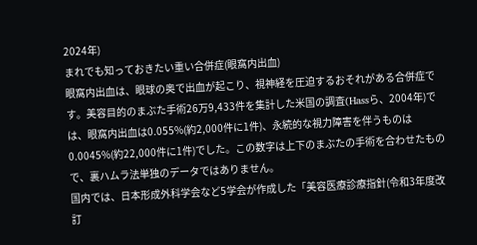2024年)
まれでも知っておきたい重い合併症(眼窩内出血)
眼窩内出血は、眼球の奥で出血が起こり、視神経を圧迫するおそれがある合併症です。美容目的のまぶた手術26万9,433件を集計した米国の調査(Hassら、2004年)では、眼窩内出血は0.055%(約2,000件に1件)、永続的な視力障害を伴うものは0.0045%(約22,000件に1件)でした。この数字は上下のまぶたの手術を合わせたもので、裏ハムラ法単独のデータではありません。
国内では、日本形成外科学会など5学会が作成した「美容医療診療指針(令和3年度改訂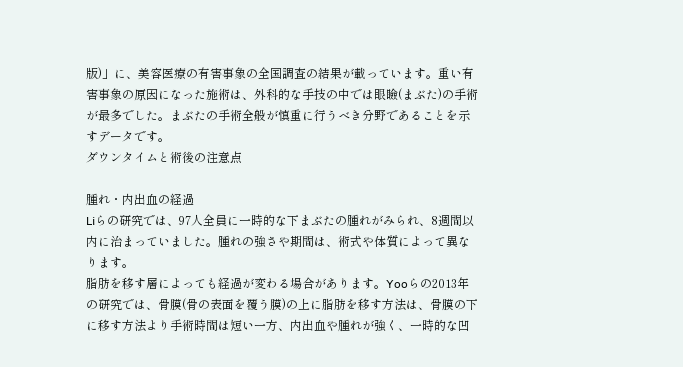版)」に、美容医療の有害事象の全国調査の結果が載っています。重い有害事象の原因になった施術は、外科的な手技の中では眼瞼(まぶた)の手術が最多でした。まぶたの手術全般が慎重に行うべき分野であることを示すデータです。
ダウンタイムと術後の注意点

腫れ・内出血の経過
Liらの研究では、97人全員に一時的な下まぶたの腫れがみられ、8週間以内に治まっていました。腫れの強さや期間は、術式や体質によって異なります。
脂肪を移す層によっても経過が変わる場合があります。Yooらの2013年の研究では、骨膜(骨の表面を覆う膜)の上に脂肪を移す方法は、骨膜の下に移す方法より手術時間は短い一方、内出血や腫れが強く、一時的な凹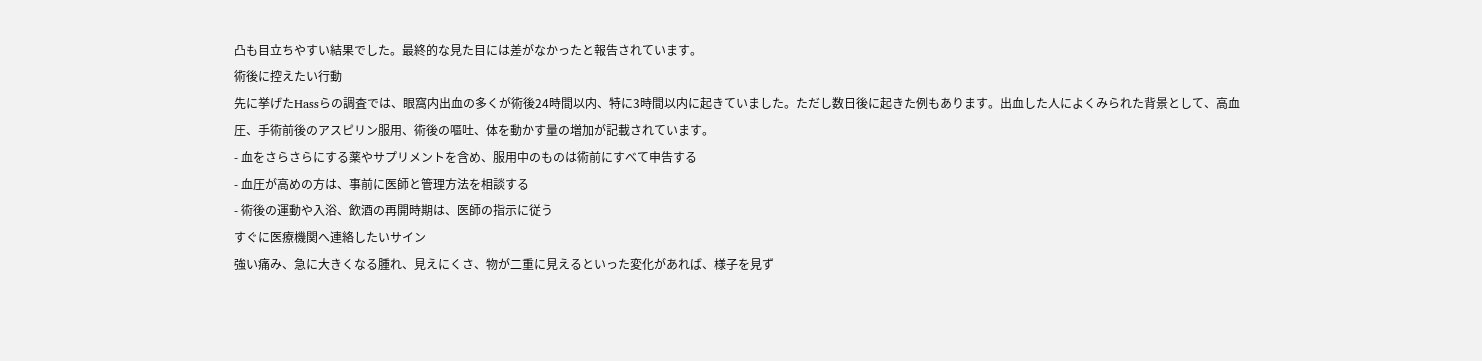凸も目立ちやすい結果でした。最終的な見た目には差がなかったと報告されています。
術後に控えたい行動
先に挙げたHassらの調査では、眼窩内出血の多くが術後24時間以内、特に3時間以内に起きていました。ただし数日後に起きた例もあります。出血した人によくみられた背景として、高血圧、手術前後のアスピリン服用、術後の嘔吐、体を動かす量の増加が記載されています。
- 血をさらさらにする薬やサプリメントを含め、服用中のものは術前にすべて申告する
- 血圧が高めの方は、事前に医師と管理方法を相談する
- 術後の運動や入浴、飲酒の再開時期は、医師の指示に従う
すぐに医療機関へ連絡したいサイン
強い痛み、急に大きくなる腫れ、見えにくさ、物が二重に見えるといった変化があれば、様子を見ず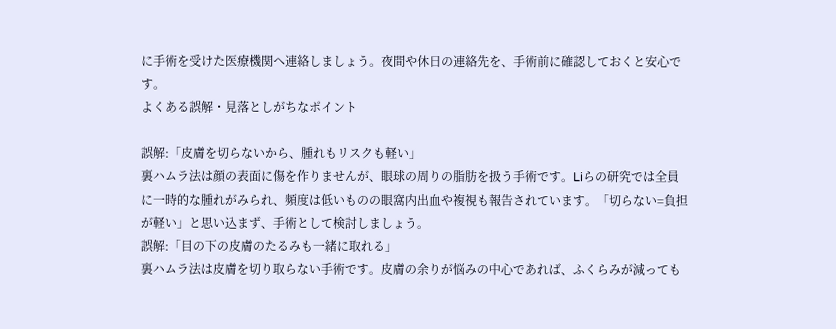に手術を受けた医療機関へ連絡しましょう。夜間や休日の連絡先を、手術前に確認しておくと安心です。
よくある誤解・見落としがちなポイント

誤解:「皮膚を切らないから、腫れもリスクも軽い」
裏ハムラ法は顔の表面に傷を作りませんが、眼球の周りの脂肪を扱う手術です。Liらの研究では全員に一時的な腫れがみられ、頻度は低いものの眼窩内出血や複視も報告されています。「切らない=負担が軽い」と思い込まず、手術として検討しましょう。
誤解:「目の下の皮膚のたるみも一緒に取れる」
裏ハムラ法は皮膚を切り取らない手術です。皮膚の余りが悩みの中心であれば、ふくらみが減っても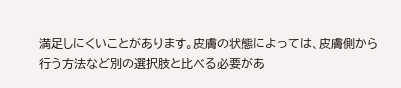満足しにくいことがあります。皮膚の状態によっては、皮膚側から行う方法など別の選択肢と比べる必要があ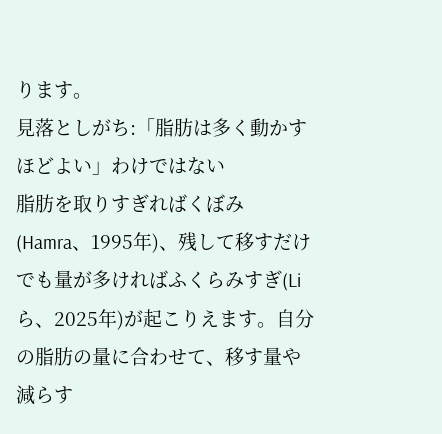ります。
見落としがち:「脂肪は多く動かすほどよい」わけではない
脂肪を取りすぎればくぼみ(Hamra、1995年)、残して移すだけでも量が多ければふくらみすぎ(Liら、2025年)が起こりえます。自分の脂肪の量に合わせて、移す量や減らす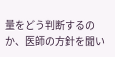量をどう判断するのか、医師の方針を聞い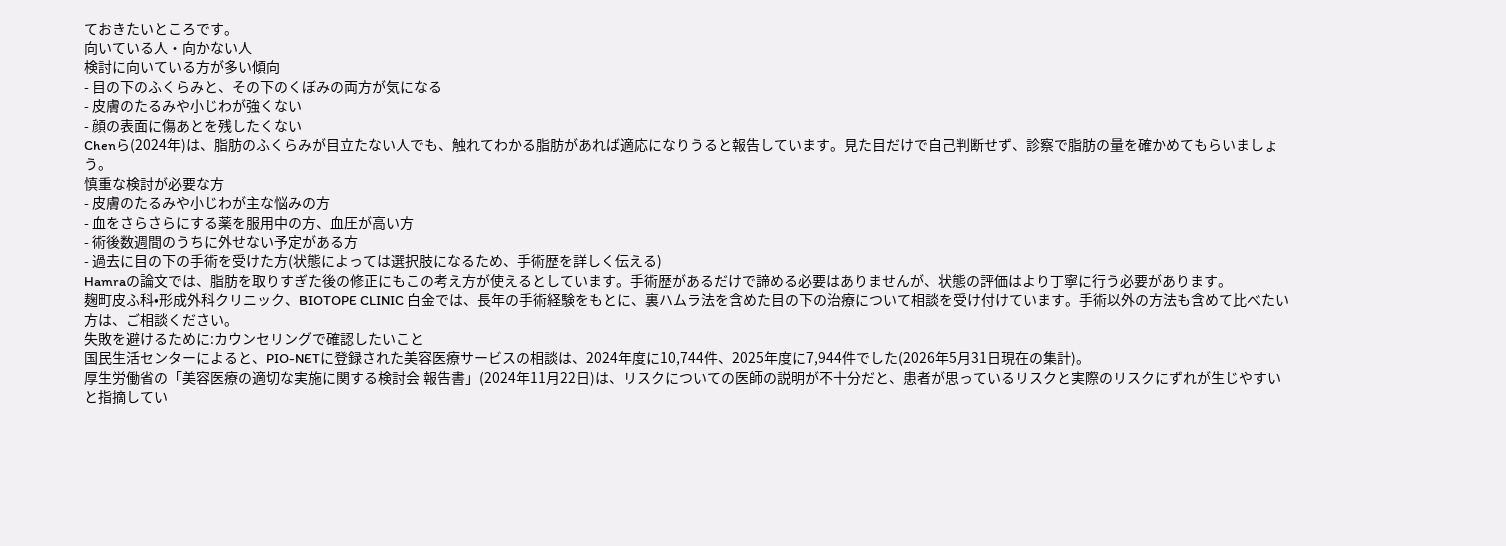ておきたいところです。
向いている人・向かない人
検討に向いている方が多い傾向
- 目の下のふくらみと、その下のくぼみの両方が気になる
- 皮膚のたるみや小じわが強くない
- 顔の表面に傷あとを残したくない
Chenら(2024年)は、脂肪のふくらみが目立たない人でも、触れてわかる脂肪があれば適応になりうると報告しています。見た目だけで自己判断せず、診察で脂肪の量を確かめてもらいましょう。
慎重な検討が必要な方
- 皮膚のたるみや小じわが主な悩みの方
- 血をさらさらにする薬を服用中の方、血圧が高い方
- 術後数週間のうちに外せない予定がある方
- 過去に目の下の手術を受けた方(状態によっては選択肢になるため、手術歴を詳しく伝える)
Hamraの論文では、脂肪を取りすぎた後の修正にもこの考え方が使えるとしています。手術歴があるだけで諦める必要はありませんが、状態の評価はより丁寧に行う必要があります。
麹町皮ふ科•形成外科クリニック、BIOTOPE CLINIC 白金では、長年の手術経験をもとに、裏ハムラ法を含めた目の下の治療について相談を受け付けています。手術以外の方法も含めて比べたい方は、ご相談ください。
失敗を避けるために:カウンセリングで確認したいこと
国民生活センターによると、PIO-NETに登録された美容医療サービスの相談は、2024年度に10,744件、2025年度に7,944件でした(2026年5月31日現在の集計)。
厚生労働省の「美容医療の適切な実施に関する検討会 報告書」(2024年11月22日)は、リスクについての医師の説明が不十分だと、患者が思っているリスクと実際のリスクにずれが生じやすいと指摘してい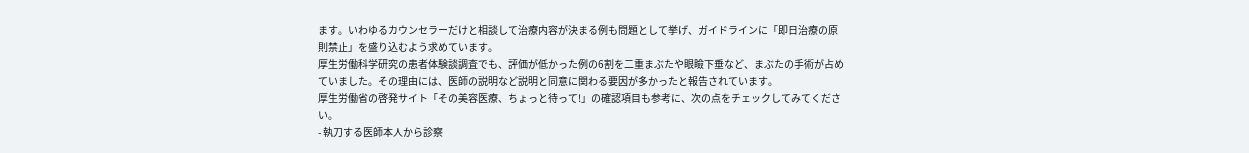ます。いわゆるカウンセラーだけと相談して治療内容が決まる例も問題として挙げ、ガイドラインに「即日治療の原則禁止」を盛り込むよう求めています。
厚生労働科学研究の患者体験談調査でも、評価が低かった例の6割を二重まぶたや眼瞼下垂など、まぶたの手術が占めていました。その理由には、医師の説明など説明と同意に関わる要因が多かったと報告されています。
厚生労働省の啓発サイト「その美容医療、ちょっと待って!」の確認項目も参考に、次の点をチェックしてみてください。
- 執刀する医師本人から診察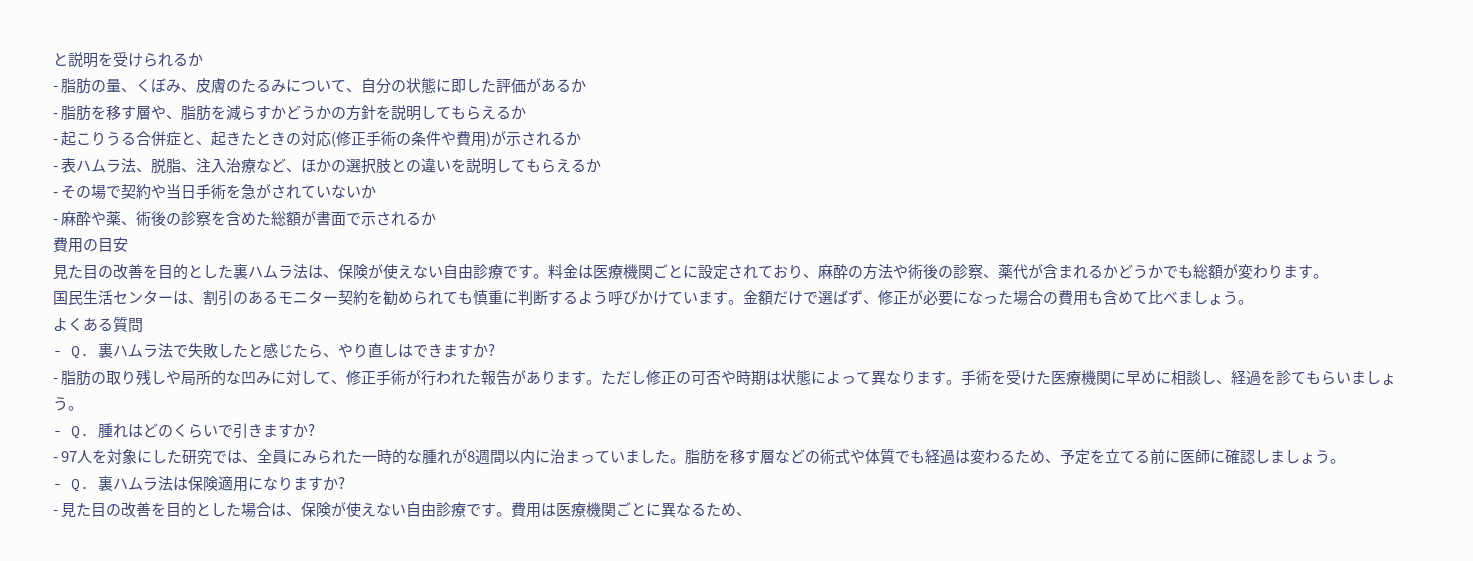と説明を受けられるか
- 脂肪の量、くぼみ、皮膚のたるみについて、自分の状態に即した評価があるか
- 脂肪を移す層や、脂肪を減らすかどうかの方針を説明してもらえるか
- 起こりうる合併症と、起きたときの対応(修正手術の条件や費用)が示されるか
- 表ハムラ法、脱脂、注入治療など、ほかの選択肢との違いを説明してもらえるか
- その場で契約や当日手術を急がされていないか
- 麻酔や薬、術後の診察を含めた総額が書面で示されるか
費用の目安
見た目の改善を目的とした裏ハムラ法は、保険が使えない自由診療です。料金は医療機関ごとに設定されており、麻酔の方法や術後の診察、薬代が含まれるかどうかでも総額が変わります。
国民生活センターは、割引のあるモニター契約を勧められても慎重に判断するよう呼びかけています。金額だけで選ばず、修正が必要になった場合の費用も含めて比べましょう。
よくある質問
- Q. 裏ハムラ法で失敗したと感じたら、やり直しはできますか?
- 脂肪の取り残しや局所的な凹みに対して、修正手術が行われた報告があります。ただし修正の可否や時期は状態によって異なります。手術を受けた医療機関に早めに相談し、経過を診てもらいましょう。
- Q. 腫れはどのくらいで引きますか?
- 97人を対象にした研究では、全員にみられた一時的な腫れが8週間以内に治まっていました。脂肪を移す層などの術式や体質でも経過は変わるため、予定を立てる前に医師に確認しましょう。
- Q. 裏ハムラ法は保険適用になりますか?
- 見た目の改善を目的とした場合は、保険が使えない自由診療です。費用は医療機関ごとに異なるため、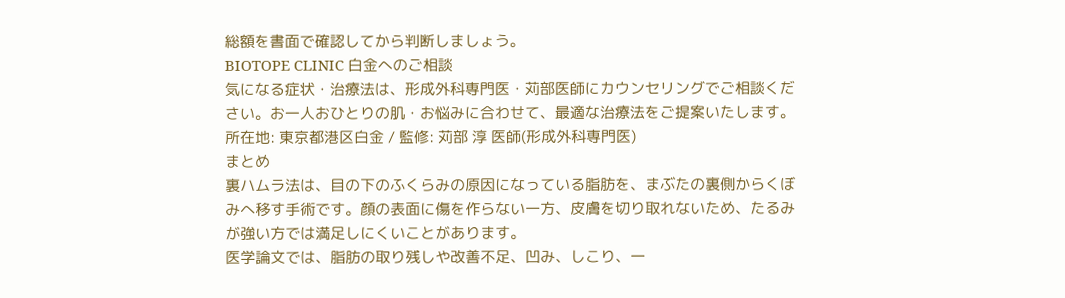総額を書面で確認してから判断しましょう。
BIOTOPE CLINIC 白金へのご相談
気になる症状・治療法は、形成外科専門医・苅部医師にカウンセリングでご相談ください。お一人おひとりの肌・お悩みに合わせて、最適な治療法をご提案いたします。
所在地: 東京都港区白金 / 監修: 苅部 淳 医師(形成外科専門医)
まとめ
裏ハムラ法は、目の下のふくらみの原因になっている脂肪を、まぶたの裏側からくぼみへ移す手術です。顔の表面に傷を作らない一方、皮膚を切り取れないため、たるみが強い方では満足しにくいことがあります。
医学論文では、脂肪の取り残しや改善不足、凹み、しこり、一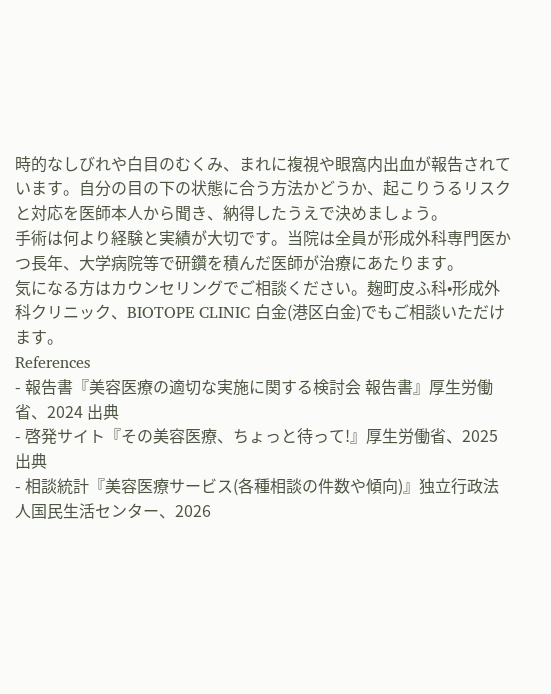時的なしびれや白目のむくみ、まれに複視や眼窩内出血が報告されています。自分の目の下の状態に合う方法かどうか、起こりうるリスクと対応を医師本人から聞き、納得したうえで決めましょう。
手術は何より経験と実績が大切です。当院は全員が形成外科専門医かつ長年、大学病院等で研鑽を積んだ医師が治療にあたります。
気になる方はカウンセリングでご相談ください。麹町皮ふ科•形成外科クリニック、BIOTOPE CLINIC 白金(港区白金)でもご相談いただけます。
References
- 報告書『美容医療の適切な実施に関する検討会 報告書』厚生労働省、2024 出典
- 啓発サイト『その美容医療、ちょっと待って!』厚生労働省、2025 出典
- 相談統計『美容医療サービス(各種相談の件数や傾向)』独立行政法人国民生活センター、2026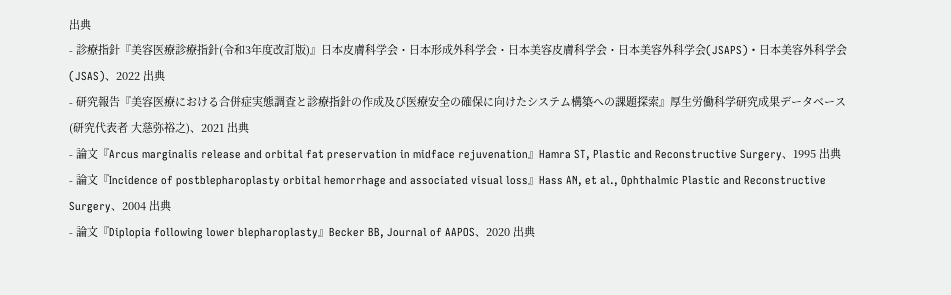出典
- 診療指針『美容医療診療指針(令和3年度改訂版)』日本皮膚科学会・日本形成外科学会・日本美容皮膚科学会・日本美容外科学会(JSAPS)・日本美容外科学会(JSAS)、2022 出典
- 研究報告『美容医療における合併症実態調査と診療指針の作成及び医療安全の確保に向けたシステム構築への課題探索』厚生労働科学研究成果データベース(研究代表者 大慈弥裕之)、2021 出典
- 論文『Arcus marginalis release and orbital fat preservation in midface rejuvenation』Hamra ST, Plastic and Reconstructive Surgery、1995 出典
- 論文『Incidence of postblepharoplasty orbital hemorrhage and associated visual loss』Hass AN, et al., Ophthalmic Plastic and Reconstructive Surgery、2004 出典
- 論文『Diplopia following lower blepharoplasty』Becker BB, Journal of AAPOS、2020 出典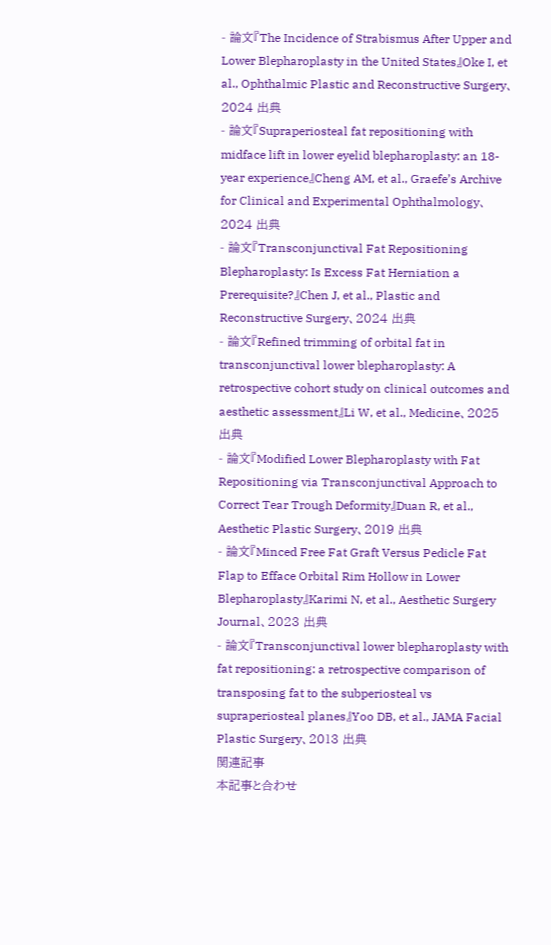- 論文『The Incidence of Strabismus After Upper and Lower Blepharoplasty in the United States』Oke I, et al., Ophthalmic Plastic and Reconstructive Surgery、2024 出典
- 論文『Supraperiosteal fat repositioning with midface lift in lower eyelid blepharoplasty: an 18-year experience』Cheng AM, et al., Graefe’s Archive for Clinical and Experimental Ophthalmology、2024 出典
- 論文『Transconjunctival Fat Repositioning Blepharoplasty: Is Excess Fat Herniation a Prerequisite?』Chen J, et al., Plastic and Reconstructive Surgery、2024 出典
- 論文『Refined trimming of orbital fat in transconjunctival lower blepharoplasty: A retrospective cohort study on clinical outcomes and aesthetic assessment』Li W, et al., Medicine、2025 出典
- 論文『Modified Lower Blepharoplasty with Fat Repositioning via Transconjunctival Approach to Correct Tear Trough Deformity』Duan R, et al., Aesthetic Plastic Surgery、2019 出典
- 論文『Minced Free Fat Graft Versus Pedicle Fat Flap to Efface Orbital Rim Hollow in Lower Blepharoplasty』Karimi N, et al., Aesthetic Surgery Journal、2023 出典
- 論文『Transconjunctival lower blepharoplasty with fat repositioning: a retrospective comparison of transposing fat to the subperiosteal vs supraperiosteal planes』Yoo DB, et al., JAMA Facial Plastic Surgery、2013 出典
関連記事
本記事と合わせ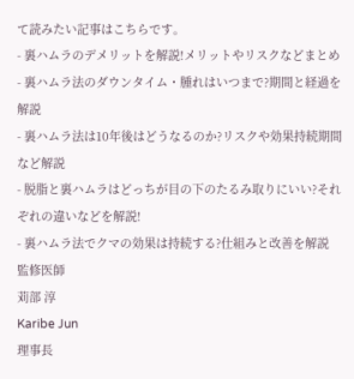て読みたい記事はこちらです。
- 裏ハムラのデメリットを解説!メリットやリスクなどまとめ
- 裏ハムラ法のダウンタイム・腫れはいつまで?期間と経過を解説
- 裏ハムラ法は10年後はどうなるのか?リスクや効果持続期間など解説
- 脱脂と裏ハムラはどっちが目の下のたるみ取りにいい?それぞれの違いなどを解説!
- 裏ハムラ法でクマの効果は持続する?仕組みと改善を解説
監修医師
苅部 淳
Karibe Jun
理事長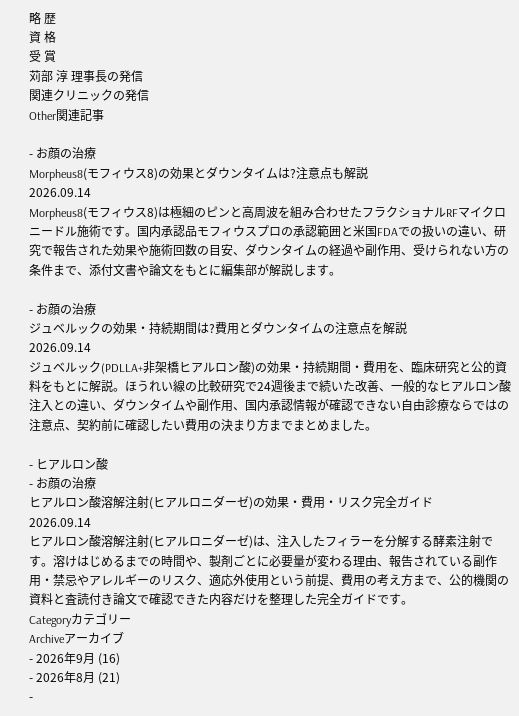略 歴
資 格
受 賞
苅部 淳 理事長の発信
関連クリニックの発信
Other関連記事

- お顔の治療
Morpheus8(モフィウス8)の効果とダウンタイムは?注意点も解説
2026.09.14
Morpheus8(モフィウス8)は極細のピンと高周波を組み合わせたフラクショナルRFマイクロニードル施術です。国内承認品モフィウスプロの承認範囲と米国FDAでの扱いの違い、研究で報告された効果や施術回数の目安、ダウンタイムの経過や副作用、受けられない方の条件まで、添付文書や論文をもとに編集部が解説します。

- お顔の治療
ジュベルックの効果・持続期間は?費用とダウンタイムの注意点を解説
2026.09.14
ジュベルック(PDLLA+非架橋ヒアルロン酸)の効果・持続期間・費用を、臨床研究と公的資料をもとに解説。ほうれい線の比較研究で24週後まで続いた改善、一般的なヒアルロン酸注入との違い、ダウンタイムや副作用、国内承認情報が確認できない自由診療ならではの注意点、契約前に確認したい費用の決まり方までまとめました。

- ヒアルロン酸
- お顔の治療
ヒアルロン酸溶解注射(ヒアルロニダーゼ)の効果・費用・リスク完全ガイド
2026.09.14
ヒアルロン酸溶解注射(ヒアルロニダーゼ)は、注入したフィラーを分解する酵素注射です。溶けはじめるまでの時間や、製剤ごとに必要量が変わる理由、報告されている副作用・禁忌やアレルギーのリスク、適応外使用という前提、費用の考え方まで、公的機関の資料と査読付き論文で確認できた内容だけを整理した完全ガイドです。
Categoryカテゴリー
Archiveアーカイブ
- 2026年9月 (16)
- 2026年8月 (21)
-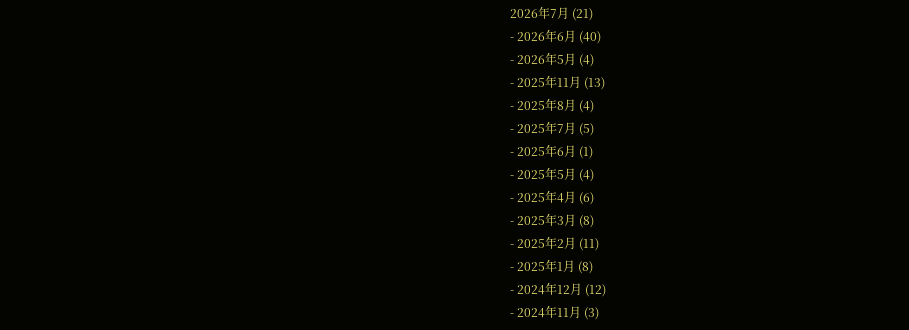2026年7月 (21)
- 2026年6月 (40)
- 2026年5月 (4)
- 2025年11月 (13)
- 2025年8月 (4)
- 2025年7月 (5)
- 2025年6月 (1)
- 2025年5月 (4)
- 2025年4月 (6)
- 2025年3月 (8)
- 2025年2月 (11)
- 2025年1月 (8)
- 2024年12月 (12)
- 2024年11月 (3)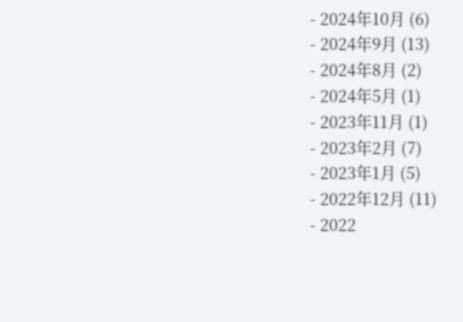- 2024年10月 (6)
- 2024年9月 (13)
- 2024年8月 (2)
- 2024年5月 (1)
- 2023年11月 (1)
- 2023年2月 (7)
- 2023年1月 (5)
- 2022年12月 (11)
- 2022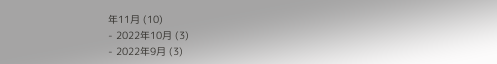年11月 (10)
- 2022年10月 (3)
- 2022年9月 (3)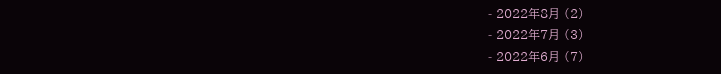- 2022年8月 (2)
- 2022年7月 (3)
- 2022年6月 (7)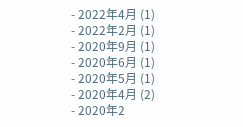- 2022年4月 (1)
- 2022年2月 (1)
- 2020年9月 (1)
- 2020年6月 (1)
- 2020年5月 (1)
- 2020年4月 (2)
- 2020年2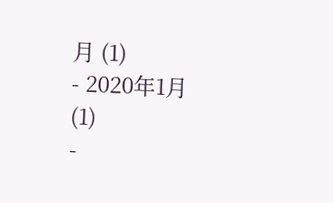月 (1)
- 2020年1月 (1)
-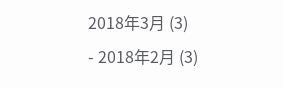2018年3月 (3)
- 2018年2月 (3)